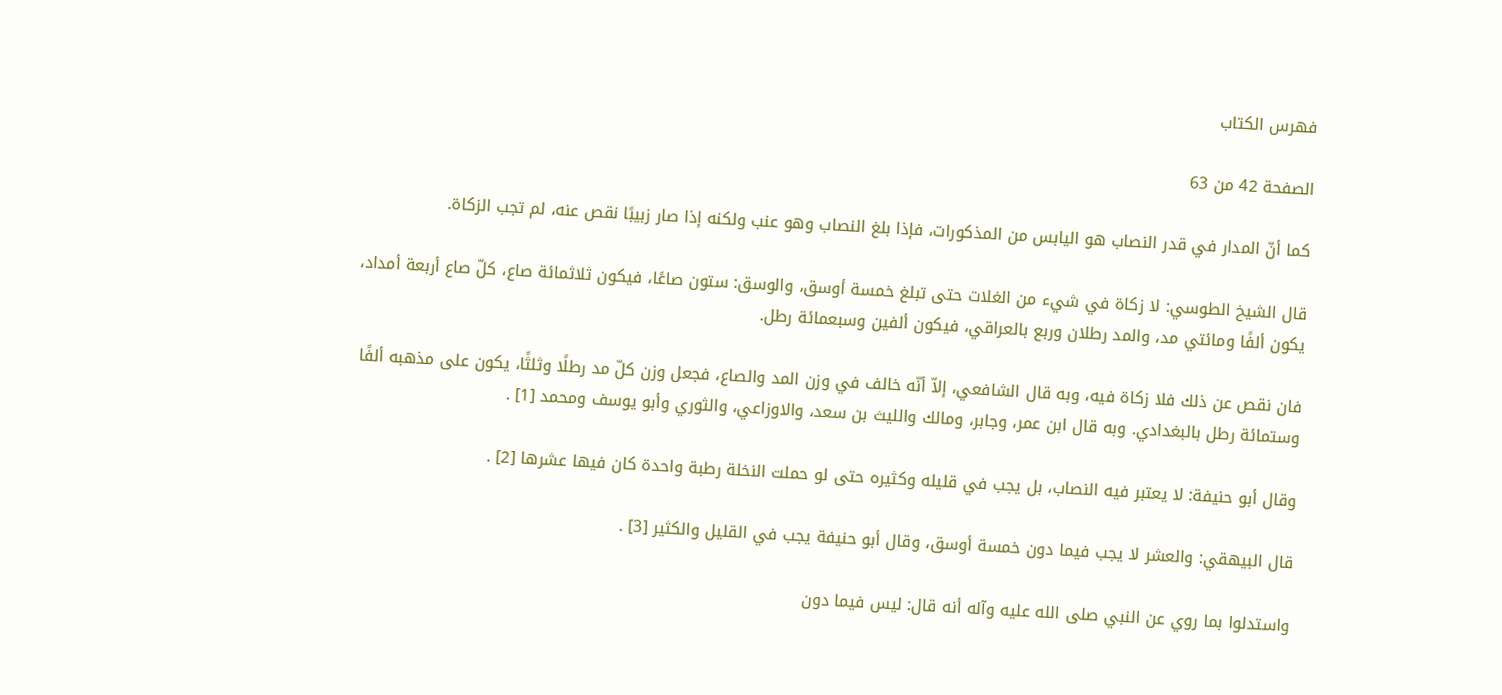فهرس الكتاب

الصفحة 42 من 63

كما أنّ المدار في قدر النصاب هو اليابس من المذكورات، فإذا بلغ النصاب وهو عنب ولكنه إذا صار زبيبًا نقص عنه، لم تجب الزكاة.

قال الشيخ الطوسي: لا زكاة في شيء من الغلات حتى تبلغ خمسة أوسق، والوسق: ستون صاعًا، فيكون ثلاثمائة صاع، كلّ صاع أربعة أمداد، يكون ألفًا ومائتي مد، والمد رطلان وربع بالعراقي، فيكون ألفين وسبعمائة رطل.

فان نقص عن ذلك فلا زكاة فيه، وبه قال الشافعي، إلاّ أنّه خالف في وزن المد والصاع، فجعل وزن كلّ مد رطلًا وثلثًا، يكون على مذهبه ألفًا وستمائة رطل بالبغدادي. وبه قال ابن عمر، وجابر، ومالك والليث بن سعد، والاوزاعي، والثوري وأبو يوسف ومحمد [1] .

وقال أبو حنيفة: لا يعتبر فيه النصاب، بل يجب في قليله وكثيره حتى لو حملت النخلة رطبة واحدة كان فيها عشرها [2] .

قال البيهقي: والعشر لا يجب فيما دون خمسة أوسق، وقال أبو حنيفة يجب في القليل والكثير [3] .

واستدلوا بما روي عن النبي صلى الله عليه وآله أنه قال: ليس فيما دون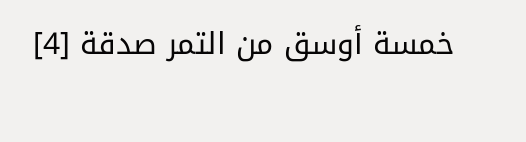خمسة أوسق من التمر صدقة [4]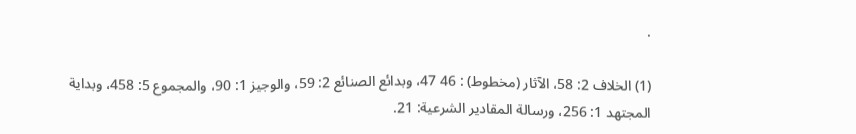.

(1) الخلاف 2: 58، الآثار (مخطوط) : 46 47، وبدائع الصنائع 2: 59، والوجيز 1: 90، والمجموع 5: 458، وبداية المجتهد 1: 256، ورسالة المقادير الشرعية: 21.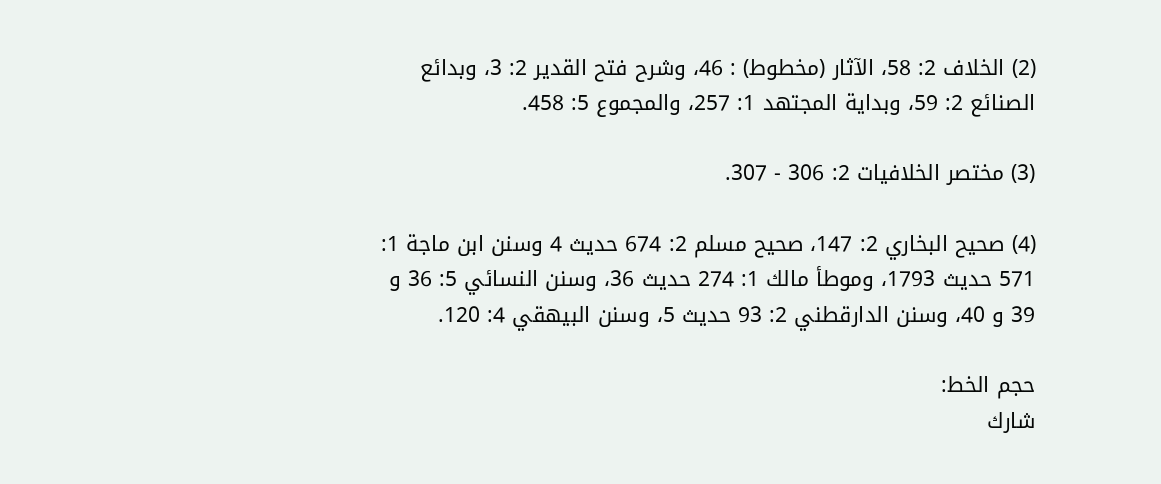(2) الخلاف 2: 58، الآثار (مخطوط) : 46، وشرح فتح القدير 2: 3، وبدائع الصنائع 2: 59، وبداية المجتهد 1: 257، والمجموع 5: 458.

(3) مختصر الخلافيات 2: 306 - 307.

(4) صحيح البخاري 2: 147، صحيح مسلم 2: 674 حديث 4 وسنن ابن ماجة 1: 571 حديث 1793، وموطأ مالك 1: 274 حديث 36، وسنن النسائي 5: 36 و 39 و 40، وسنن الدارقطني 2: 93 حديث 5، وسنن البيهقي 4: 120.

حجم الخط:
شارك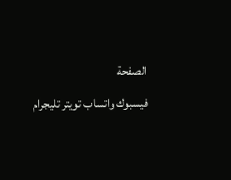الصفحة
فيسبوك واتساب تويتر تليجرام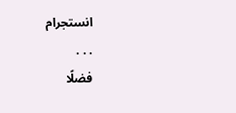انستجرام
. . .
فضلًا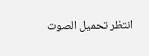انتظر تحميل الصوت